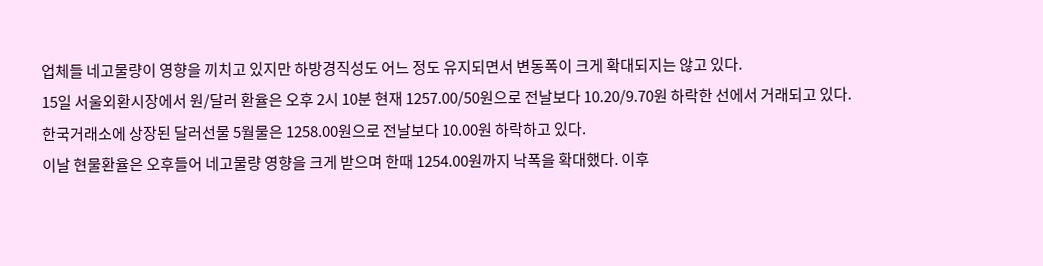업체들 네고물량이 영향을 끼치고 있지만 하방경직성도 어느 정도 유지되면서 변동폭이 크게 확대되지는 않고 있다.
15일 서울외환시장에서 원/달러 환율은 오후 2시 10분 현재 1257.00/50원으로 전날보다 10.20/9.70원 하락한 선에서 거래되고 있다. 한국거래소에 상장된 달러선물 5월물은 1258.00원으로 전날보다 10.00원 하락하고 있다.
이날 현물환율은 오후들어 네고물량 영향을 크게 받으며 한때 1254.00원까지 낙폭을 확대했다. 이후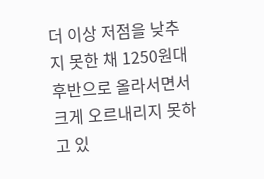더 이상 저점을 낮추지 못한 채 1250원대 후반으로 올라서면서 크게 오르내리지 못하고 있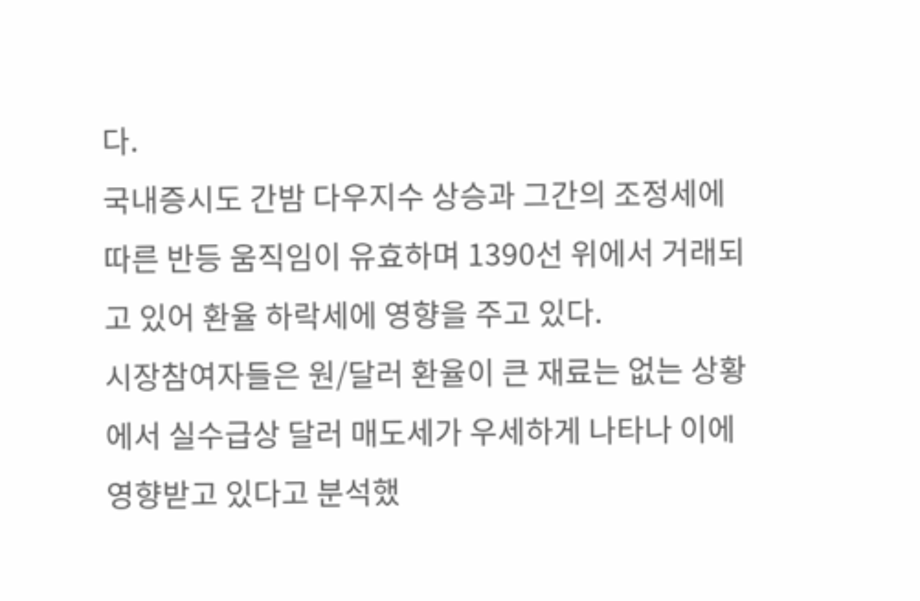다.
국내증시도 간밤 다우지수 상승과 그간의 조정세에 따른 반등 움직임이 유효하며 1390선 위에서 거래되고 있어 환율 하락세에 영향을 주고 있다.
시장참여자들은 원/달러 환율이 큰 재료는 없는 상황에서 실수급상 달러 매도세가 우세하게 나타나 이에 영향받고 있다고 분석했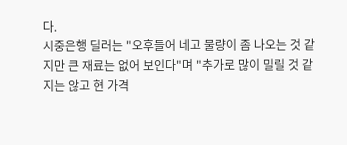다.
시중은행 딜러는 "오후들어 네고 물량이 좀 나오는 것 같지만 큰 재료는 없어 보인다"며 "추가로 많이 밀릴 것 같지는 않고 현 가격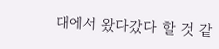대에서 왔다갔다 할 것 같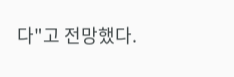다"고 전망했다.